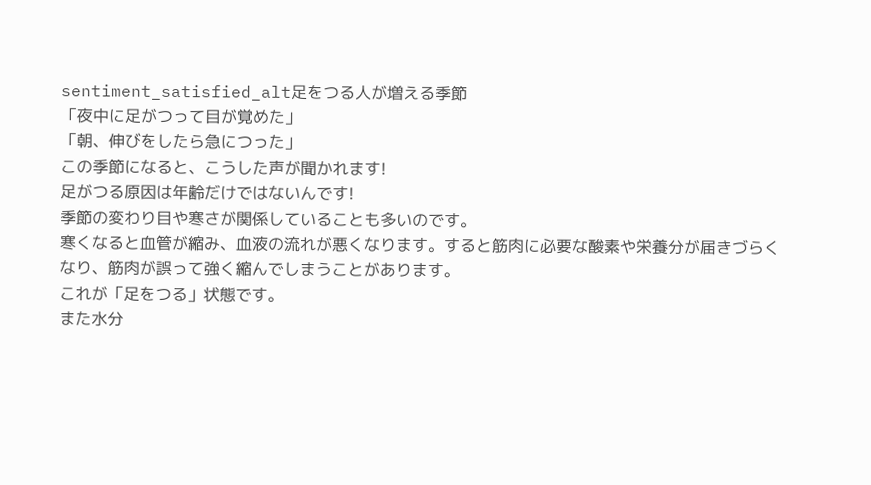sentiment_satisfied_alt足をつる人が増える季節
「夜中に足がつって目が覚めた」
「朝、伸びをしたら急につった」
この季節になると、こうした声が聞かれます!
足がつる原因は年齢だけではないんです!
季節の変わり目や寒さが関係していることも多いのです。
寒くなると血管が縮み、血液の流れが悪くなります。すると筋肉に必要な酸素や栄養分が届きづらくなり、筋肉が誤って強く縮んでしまうことがあります。
これが「足をつる」状態です。
また水分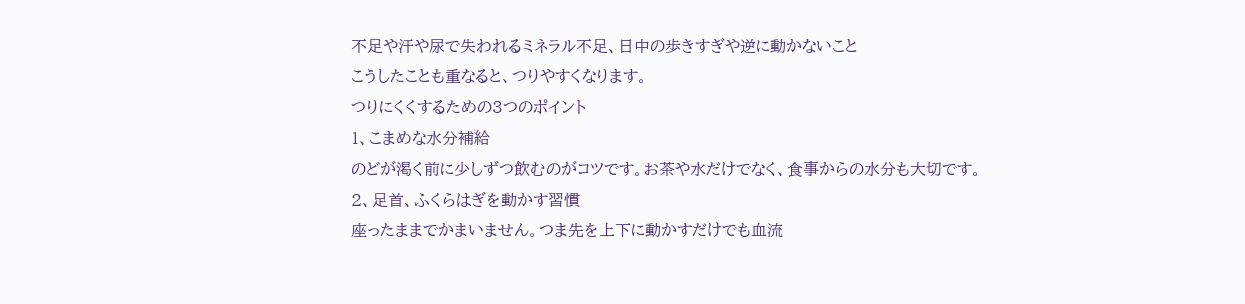不足や汗や尿で失われるミネラル不足、日中の歩きすぎや逆に動かないこと
こうしたことも重なると、つりやすくなります。
つりにくくするための3つのポイント
1、こまめな水分補給
のどが渇く前に少しずつ飲むのがコツです。お茶や水だけでなく、食事からの水分も大切です。
2、足首、ふくらはぎを動かす習慣
座ったままでかまいません。つま先を上下に動かすだけでも血流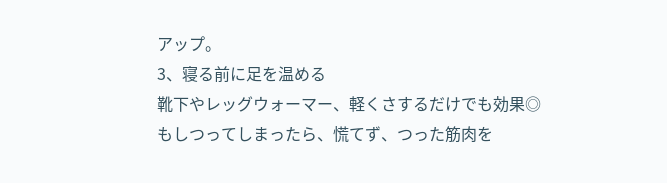アップ。
3、寝る前に足を温める
靴下やレッグウォーマー、軽くさするだけでも効果◎
もしつってしまったら、慌てず、つった筋肉を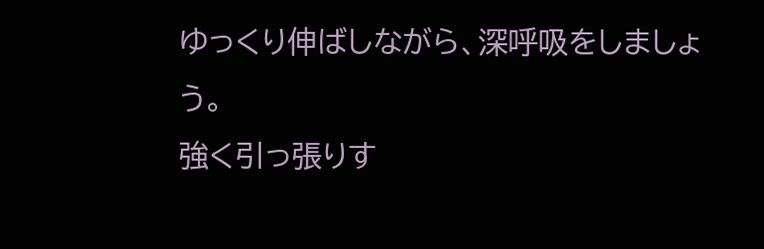ゆっくり伸ばしながら、深呼吸をしましょう。
強く引っ張りす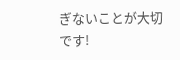ぎないことが大切です!